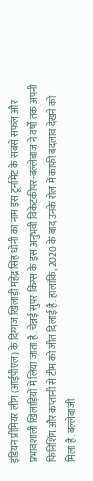इंडियन प्रीमियर लीग (आईपीएल) के दिग्गज खिलाड़ी महेंद्र सिंह धोनी का नाम इस टूर्नामेंट के सबसे सफल और प्रभावशाली खिलाड़ियों में लिया जाता है. चेन्नई सुपर किंग्स के इस अनुभवी विकेटकीपर-बल्लेबाज ने वर्षों तक अपनी फिनिशिंग और कप्तानी से टीम को जीत दिलाई है. हालांकि, 2020 के बाद उनके रोल में काफी बदलाव देखने को मिला है. बल्लेबाजी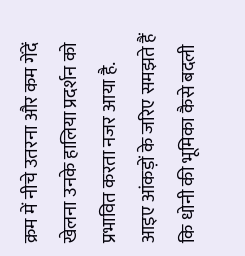क्रम में नीचे उतरना और कम गेंदें खेलना उनके हालिया प्रदर्शन को प्रभावित करता नजर आया है. आइए आंकड़ों के जरिए समझते हैं कि धोनी की भूमिका कैसे बदली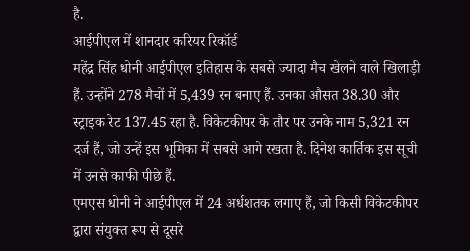है.
आईपीएल में शानदार करियर रिकॉर्ड
महेंद्र सिंह धोनी आईपीएल इतिहास के सबसे ज्यादा मैच खेलने वाले खिलाड़ी हैं. उन्होंने 278 मैचों में 5,439 रन बनाए हैं. उनका औसत 38.30 और स्ट्राइक रेट 137.45 रहा है. विकेटकीपर के तौर पर उनके नाम 5,321 रन दर्ज हैं, जो उन्हें इस भूमिका में सबसे आगे रखता है. दिनेश कार्तिक इस सूची में उनसे काफी पीछे हैं.
एमएस धोनी ने आईपीएल में 24 अर्धशतक लगाए हैं, जो किसी विकेटकीपर द्वारा संयुक्त रूप से दूसरे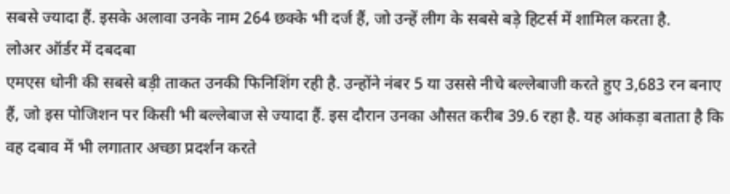सबसे ज्यादा हैं. इसके अलावा उनके नाम 264 छक्के भी दर्ज हैं, जो उन्हें लीग के सबसे बड़े हिटर्स में शामिल करता है.
लोअर ऑर्डर में दबदबा
एमएस धोनी की सबसे बड़ी ताकत उनकी फिनिशिंग रही है. उन्होंने नंबर 5 या उससे नीचे बल्लेबाजी करते हुए 3,683 रन बनाए हैं, जो इस पोजिशन पर किसी भी बल्लेबाज से ज्यादा हैं. इस दौरान उनका औसत करीब 39.6 रहा है. यह आंकड़ा बताता है कि वह दबाव में भी लगातार अच्छा प्रदर्शन करते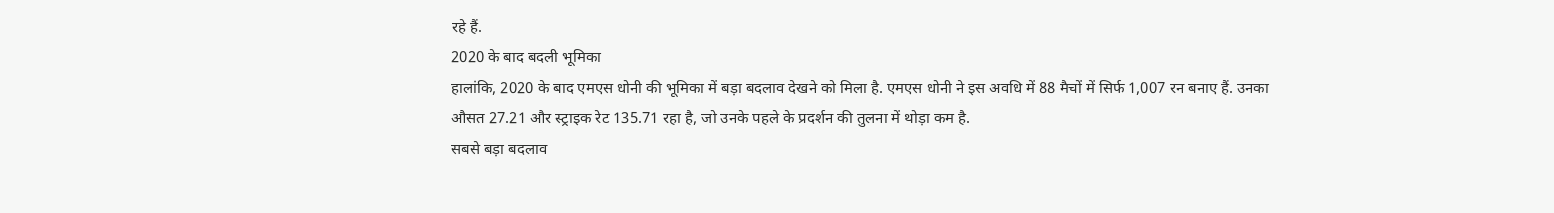रहे हैं.
2020 के बाद बदली भूमिका
हालांकि, 2020 के बाद एमएस धोनी की भूमिका में बड़ा बदलाव देखने को मिला है. एमएस धोनी ने इस अवधि में 88 मैचों में सिर्फ 1,007 रन बनाए हैं. उनका औसत 27.21 और स्ट्राइक रेट 135.71 रहा है, जो उनके पहले के प्रदर्शन की तुलना में थोड़ा कम है.
सबसे बड़ा बदलाव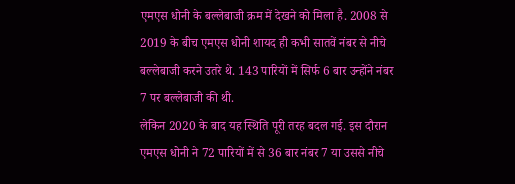एमएस धोनी के बल्लेबाजी क्रम में देखने को मिला है. 2008 से 2019 के बीच एमएस धोनी शायद ही कभी सातवें नंबर से नीचे बल्लेबाजी करने उतरे थे. 143 पारियों में सिर्फ 6 बार उन्होंने नंबर 7 पर बल्लेबाजी की थी.
लेकिन 2020 के बाद यह स्थिति पूरी तरह बदल गई. इस दौरान एमएस धोनी ने 72 पारियों में से 36 बार नंबर 7 या उससे नीचे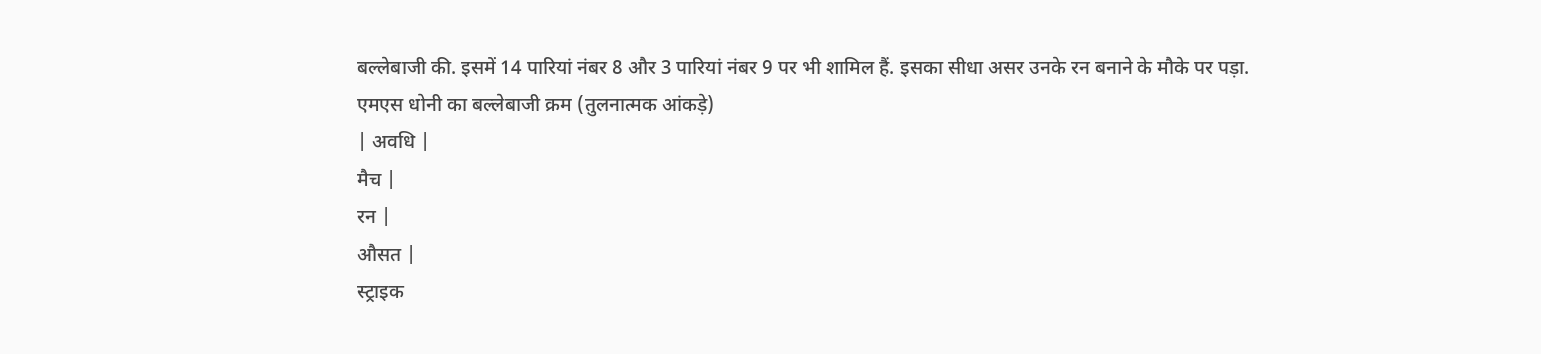बल्लेबाजी की. इसमें 14 पारियां नंबर 8 और 3 पारियां नंबर 9 पर भी शामिल हैं. इसका सीधा असर उनके रन बनाने के मौके पर पड़ा.
एमएस धोनी का बल्लेबाजी क्रम (तुलनात्मक आंकड़े)
| अवधि |
मैच |
रन |
औसत |
स्ट्राइक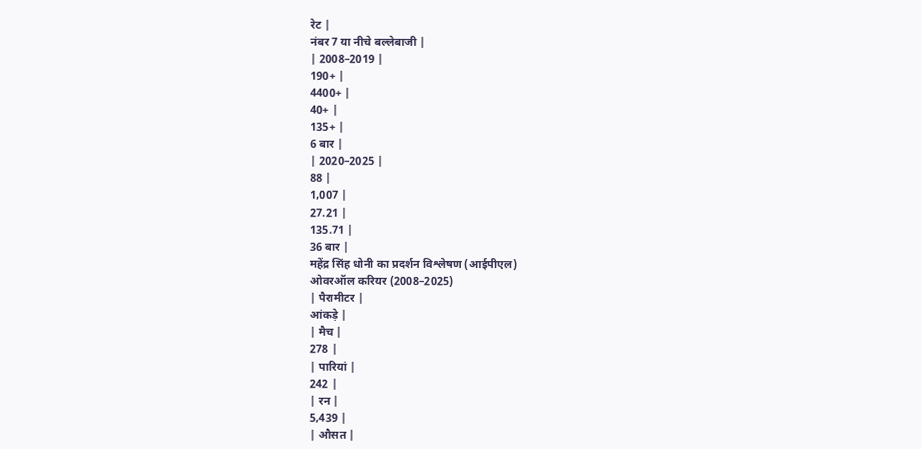रेट |
नंबर 7 या नीचे बल्लेबाजी |
| 2008–2019 |
190+ |
4400+ |
40+ |
135+ |
6 बार |
| 2020–2025 |
88 |
1,007 |
27.21 |
135.71 |
36 बार |
महेंद्र सिंह धोनी का प्रदर्शन विश्लेषण (आईपीएल)
ओवरऑल करियर (2008–2025)
| पैरामीटर |
आंकड़े |
| मैच |
278 |
| पारियां |
242 |
| रन |
5,439 |
| औसत |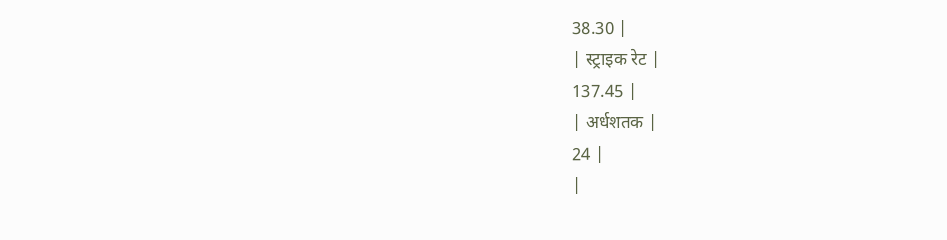38.30 |
| स्ट्राइक रेट |
137.45 |
| अर्धशतक |
24 |
|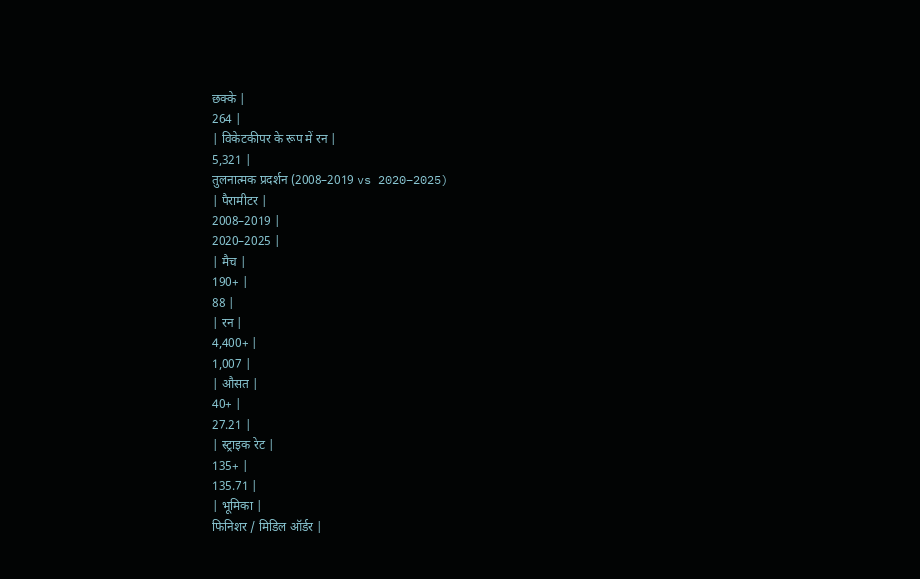छक्के |
264 |
| विकेटकीपर के रूप में रन |
5,321 |
तुलनात्मक प्रदर्शन (2008–2019 vs 2020–2025)
| पैरामीटर |
2008–2019 |
2020–2025 |
| मैच |
190+ |
88 |
| रन |
4,400+ |
1,007 |
| औसत |
40+ |
27.21 |
| स्ट्राइक रेट |
135+ |
135.71 |
| भूमिका |
फिनिशर / मिडिल ऑर्डर |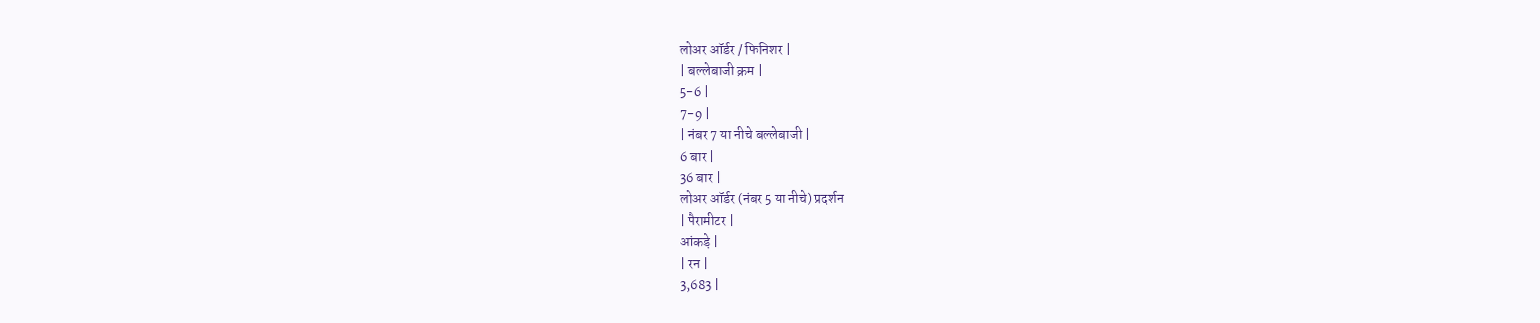लोअर ऑर्डर / फिनिशर |
| बल्लेबाजी क्रम |
5-6 |
7-9 |
| नंबर 7 या नीचे बल्लेबाजी |
6 बार |
36 बार |
लोअर ऑर्डर (नंबर 5 या नीचे) प्रदर्शन
| पैरामीटर |
आंकड़े |
| रन |
3,683 |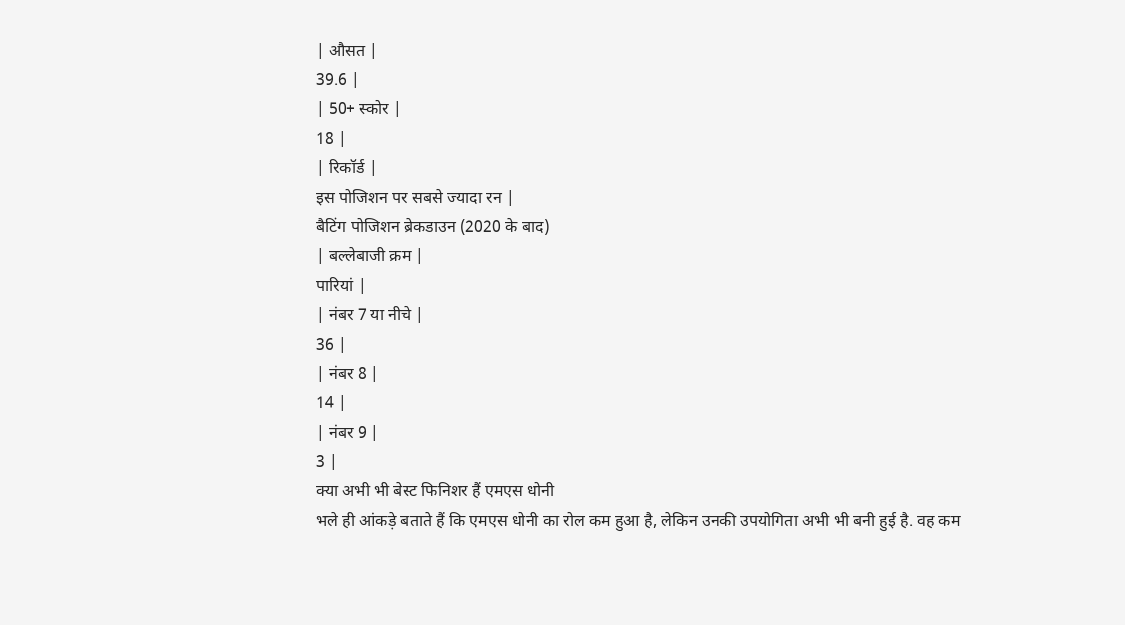| औसत |
39.6 |
| 50+ स्कोर |
18 |
| रिकॉर्ड |
इस पोजिशन पर सबसे ज्यादा रन |
बैटिंग पोजिशन ब्रेकडाउन (2020 के बाद)
| बल्लेबाजी क्रम |
पारियां |
| नंबर 7 या नीचे |
36 |
| नंबर 8 |
14 |
| नंबर 9 |
3 |
क्या अभी भी बेस्ट फिनिशर हैं एमएस धोनी
भले ही आंकड़े बताते हैं कि एमएस धोनी का रोल कम हुआ है, लेकिन उनकी उपयोगिता अभी भी बनी हुई है. वह कम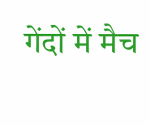गेंदों में मैच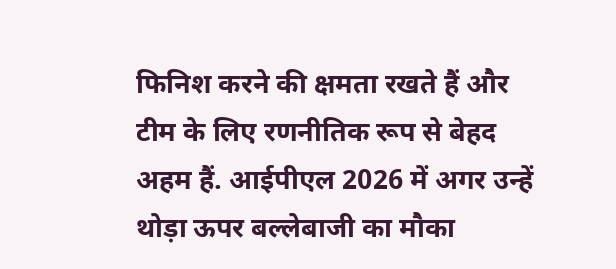फिनिश करने की क्षमता रखते हैं और टीम के लिए रणनीतिक रूप से बेहद अहम हैं. आईपीएल 2026 में अगर उन्हें थोड़ा ऊपर बल्लेबाजी का मौका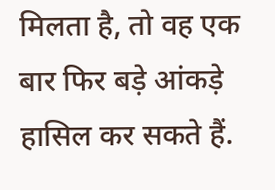मिलता है, तो वह एक बार फिर बड़े आंकड़े हासिल कर सकते हैं.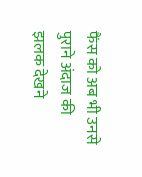फैंस को अब भी उनसे पुराने अंदाज की झलक देखने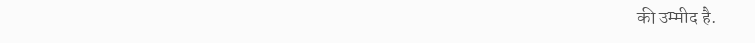की उम्मीद है.